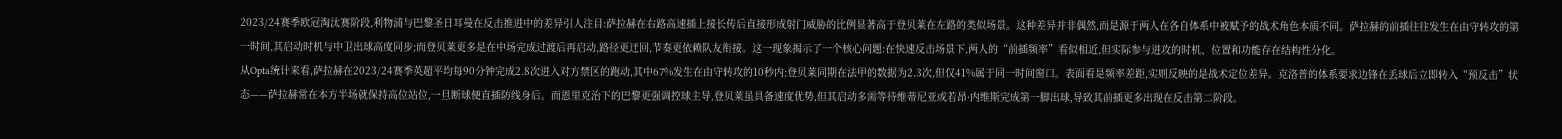2023/24赛季欧冠淘汰赛阶段,利物浦与巴黎圣日耳曼在反击推进中的差异引人注目:萨拉赫在右路高速插上接长传后直接形成射门威胁的比例显著高于登贝莱在左路的类似场景。这种差异并非偶然,而是源于两人在各自体系中被赋予的战术角色本质不同。萨拉赫的前插往往发生在由守转攻的第一时间,其启动时机与中卫出球高度同步;而登贝莱更多是在中场完成过渡后再启动,路径更迂回,节奏更依赖队友衔接。这一现象揭示了一个核心问题:在快速反击场景下,两人的“前插频率”看似相近,但实际参与进攻的时机、位置和功能存在结构性分化。
从Opta统计来看,萨拉赫在2023/24赛季英超平均每90分钟完成2.8次进入对方禁区的跑动,其中67%发生在由守转攻的10秒内;登贝莱同期在法甲的数据为2.3次,但仅41%属于同一时间窗口。表面看是频率差距,实则反映的是战术定位差异。克洛普的体系要求边锋在丢球后立即转入“预反击”状态——萨拉赫常在本方半场就保持高位站位,一旦断球便直插防线身后。而恩里克治下的巴黎更强调控球主导,登贝莱虽具备速度优势,但其启动多需等待维蒂尼亚或若昂·内维斯完成第一脚出球,导致其前插更多出现在反击第二阶段。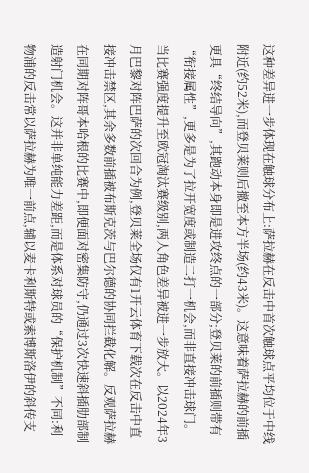这种差异进一步体现在触球分布上:萨拉赫在反击中首次触球点平均位于中线附近(约52米),而登贝莱则后撤至本方半场(约43米)。这意味着萨拉赫的前插更具“终结导向”,其跑动本身即是进攻终点的一部分;登贝莱的前插则带有“衔接属性”,更多是为了拉开宽度或制造二打一机会,而非直接冲击球门。
当比赛强度提升至欧冠淘汰赛级别,两人角色差异被进一步放大。以2024年3月巴黎对阵巴萨的次回合为例,登贝莱全场仅有1开云体育下载次在反击中直接冲击禁区,其余多数前插被布斯克茨与巴尔德的协同拦截化解。反观萨拉赫在同期对阵哥本哈根的比赛中,即便面对密集防守,仍通过3次快速斜插肋部制造射门机会。这并非单纯能力差距,而是体系对球员的“保护机制”不同:利物浦的反击常以萨拉赫为唯一前点,辅以麦卡利斯特或索博斯洛伊的斜传支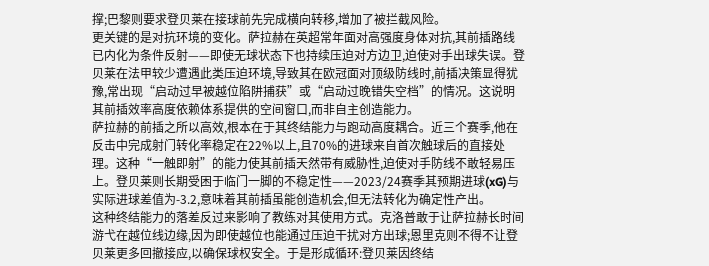撑;巴黎则要求登贝莱在接球前先完成横向转移,增加了被拦截风险。
更关键的是对抗环境的变化。萨拉赫在英超常年面对高强度身体对抗,其前插路线已内化为条件反射——即使无球状态下也持续压迫对方边卫,迫使对手出球失误。登贝莱在法甲较少遭遇此类压迫环境,导致其在欧冠面对顶级防线时,前插决策显得犹豫,常出现“启动过早被越位陷阱捕获”或“启动过晚错失空档”的情况。这说明其前插效率高度依赖体系提供的空间窗口,而非自主创造能力。
萨拉赫的前插之所以高效,根本在于其终结能力与跑动高度耦合。近三个赛季,他在反击中完成射门转化率稳定在22%以上,且70%的进球来自首次触球后的直接处理。这种“一触即射”的能力使其前插天然带有威胁性,迫使对手防线不敢轻易压上。登贝莱则长期受困于临门一脚的不稳定性——2023/24赛季其预期进球(xG)与实际进球差值为-3.2,意味着其前插虽能创造机会,但无法转化为确定性产出。
这种终结能力的落差反过来影响了教练对其使用方式。克洛普敢于让萨拉赫长时间游弋在越位线边缘,因为即使越位也能通过压迫干扰对方出球;恩里克则不得不让登贝莱更多回撤接应,以确保球权安全。于是形成循环:登贝莱因终结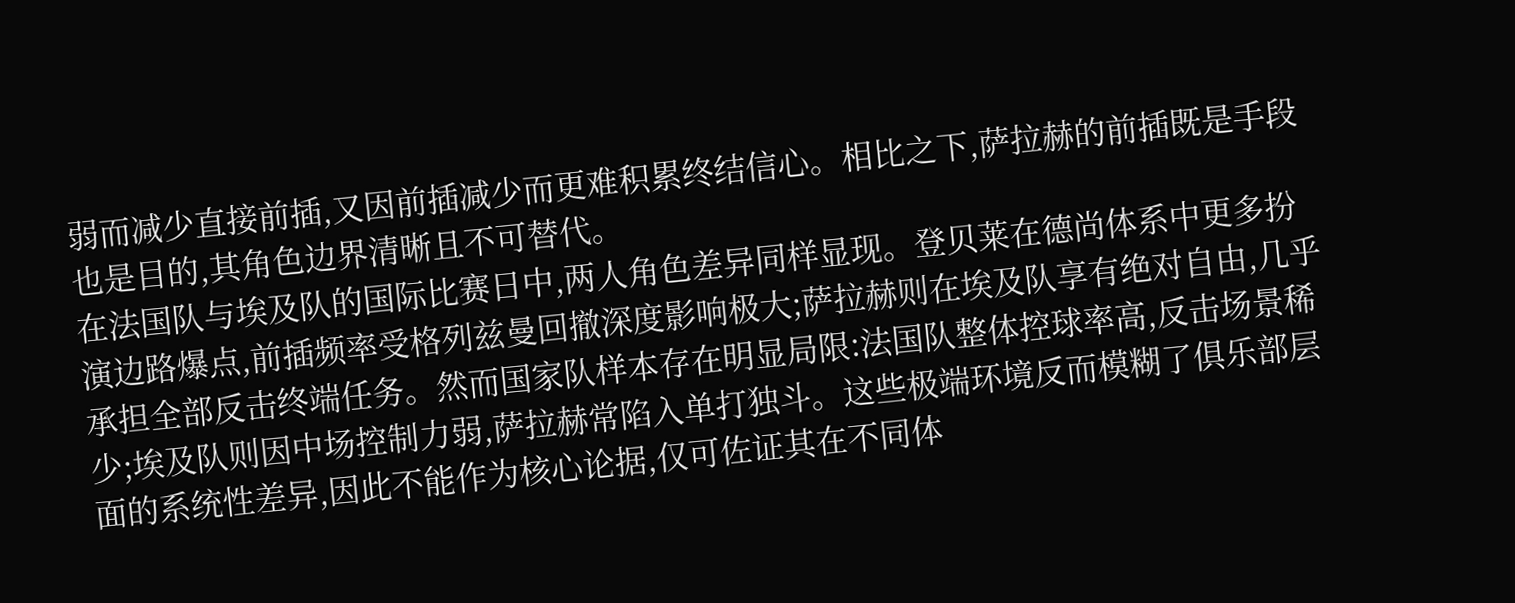弱而减少直接前插,又因前插减少而更难积累终结信心。相比之下,萨拉赫的前插既是手段也是目的,其角色边界清晰且不可替代。
在法国队与埃及队的国际比赛日中,两人角色差异同样显现。登贝莱在德尚体系中更多扮演边路爆点,前插频率受格列兹曼回撤深度影响极大;萨拉赫则在埃及队享有绝对自由,几乎承担全部反击终端任务。然而国家队样本存在明显局限:法国队整体控球率高,反击场景稀少;埃及队则因中场控制力弱,萨拉赫常陷入单打独斗。这些极端环境反而模糊了俱乐部层面的系统性差异,因此不能作为核心论据,仅可佐证其在不同体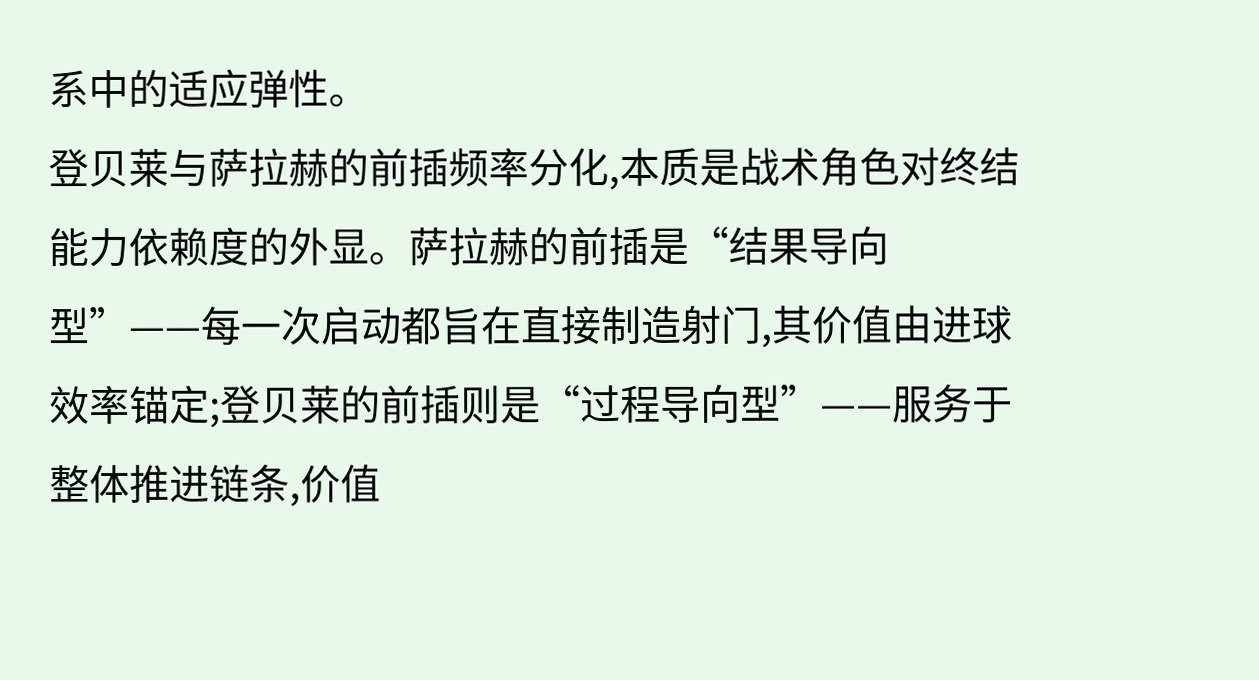系中的适应弹性。
登贝莱与萨拉赫的前插频率分化,本质是战术角色对终结能力依赖度的外显。萨拉赫的前插是“结果导向型”——每一次启动都旨在直接制造射门,其价值由进球效率锚定;登贝莱的前插则是“过程导向型”——服务于整体推进链条,价值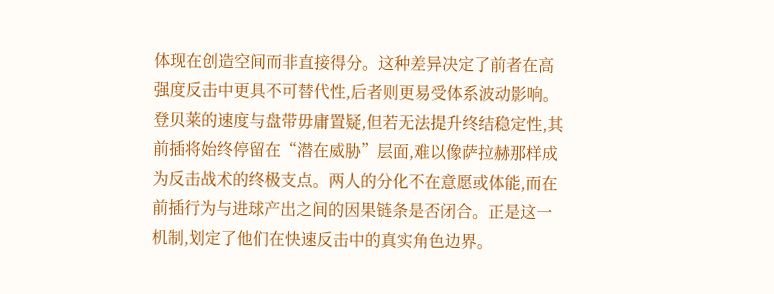体现在创造空间而非直接得分。这种差异决定了前者在高强度反击中更具不可替代性,后者则更易受体系波动影响。登贝莱的速度与盘带毋庸置疑,但若无法提升终结稳定性,其前插将始终停留在“潜在威胁”层面,难以像萨拉赫那样成为反击战术的终极支点。两人的分化不在意愿或体能,而在前插行为与进球产出之间的因果链条是否闭合。正是这一机制,划定了他们在快速反击中的真实角色边界。